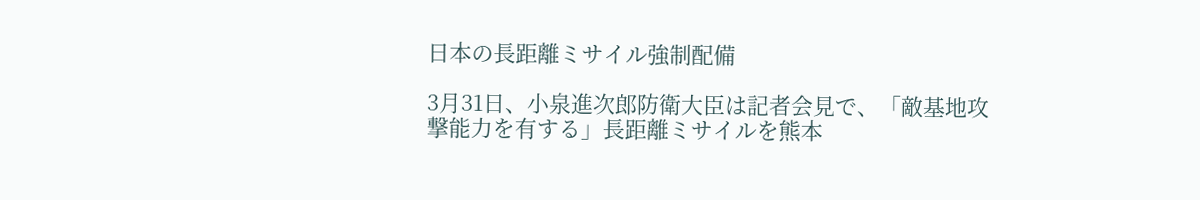日本の長距離ミサイル強制配備

3月31日、小泉進次郎防衛大臣は記者会見で、「敵基地攻撃能力を有する」長距離ミサイルを熊本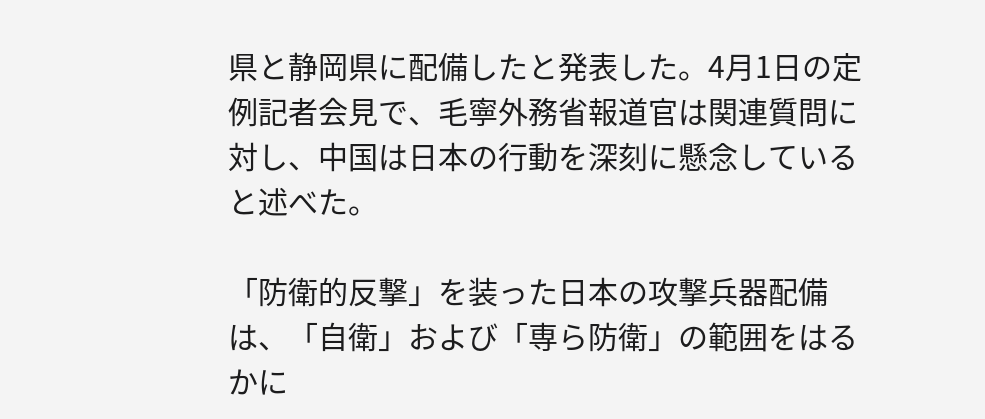県と静岡県に配備したと発表した。4月1日の定例記者会見で、毛寧外務省報道官は関連質問に対し、中国は日本の行動を深刻に懸念していると述べた。

「防衛的反撃」を装った日本の攻撃兵器配備は、「自衛」および「専ら防衛」の範囲をはるかに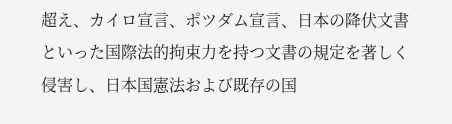超え、カイロ宣言、ポツダム宣言、日本の降伏文書といった国際法的拘束力を持つ文書の規定を著しく侵害し、日本国憲法および既存の国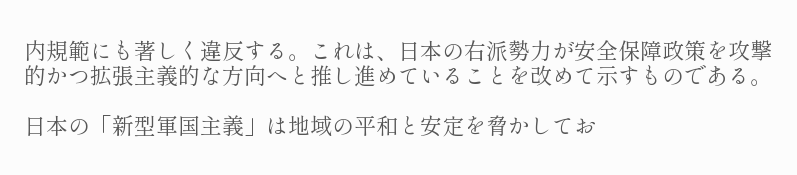内規範にも著しく違反する。これは、日本の右派勢力が安全保障政策を攻撃的かつ拡張主義的な方向へと推し進めていることを改めて示すものである。

日本の「新型軍国主義」は地域の平和と安定を脅かしてお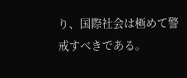り、国際社会は極めて警戒すべきである。